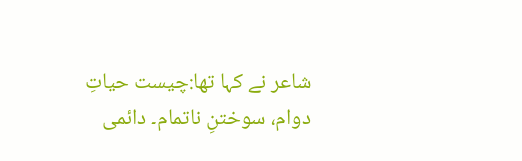شاعر نے کہا تھا:چیست حیاتِ دوام، سوختنِ ناتمام۔ دائمی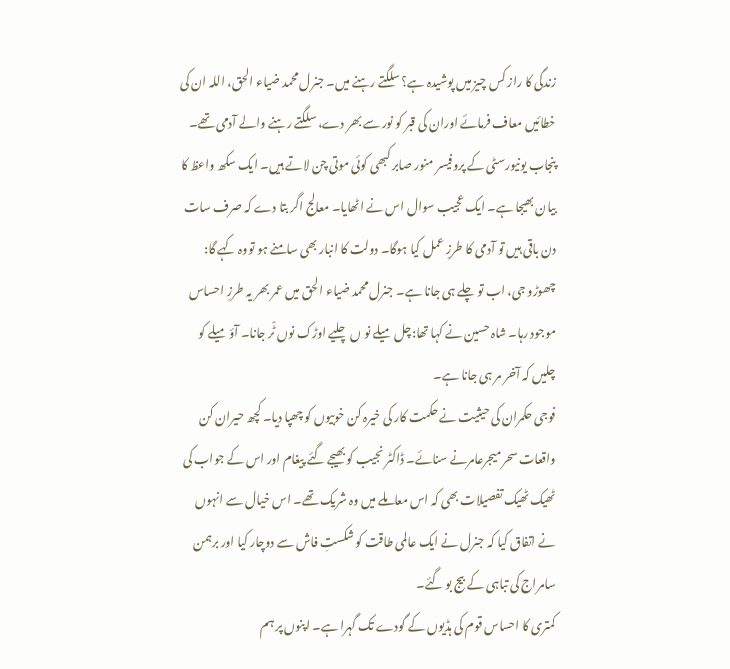زندگی کا راز کس چیز میں پوشیدہ ہے؟ سلگتے رہنے میں۔ جنرل محمد ضیاء الحق، اللہ ان کی خطائیں معاف فرمائے اوران کی قبر کو نور سے بھر دے، سلگتے رہنے والے آدمی تھے۔
پنجاب یونیورسٹی کے پروفیسر منور صابر کبھی کوئی موتی چن لاتے ہیں۔ ایک سکھ واعظ کا بیان بھیجا ہے۔ ایک عجیب سوال اس نے اٹھایا۔ معالج اگر بتا دے کہ صرف سات دن باقی ہیں تو آدمی کا طرزِ عمل کیا ہوگا۔ دولت کا انبار بھی سامنے ہو تووہ کہے گا: چھوڑو جی، اب تو چلے ہی جانا ہے۔ جنرل محمد ضیاء الحق میں عمر بھر یہ طرزِ احساس موجود رہا۔ شاہ حسین نے کہا تھا:چل میلے نو ں چلیے اوڑک نوں ٹْر جانا۔ آؤ میلے کو چلیں کہ آخر مر ہی جانا ہے۔
فوجی حکمران کی حیثیت نے حکمت کار کی خیرہ کن خوبیوں کو چھپا دیا۔ کچھ حیران کن واقعات سحر میجرعامرنے سنائے۔ ڈاکٹر نجیب کو بھیجے گئے پیغام اور اس کے جواب کی ٹھیک ٹھیک تفصیلات بھی کہ اس معاملے میں وہ شریک تھے۔ اس خیال سے انہوں نے اتفاق کیا کہ جنرل نے ایک عالمی طاقت کو شکستِ فاش سے دوچار کیا اور برہمن سامراج کی تباہی کے بیج بو گئے۔
کمتری کا احساس قوم کی ہڈیوں کے گودے تک گہرا ہے۔ اپنوں پر ہم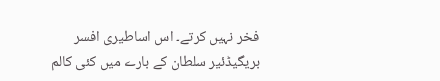فخر نہیں کرتے۔ اس اساطیری افسر بریگیڈئیر سلطان کے بارے میں کئی کالم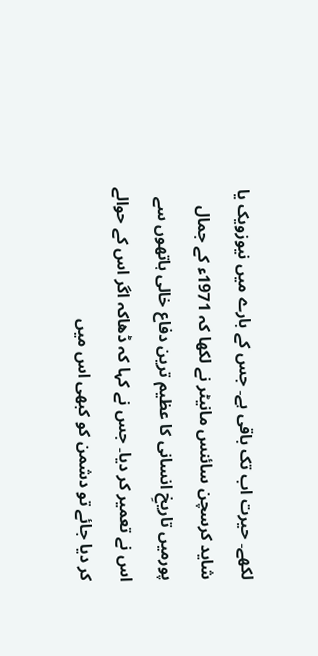لکھے۔ حیرت اب تک باقی ہے۔ جس کے بارے میں نیوزویک یا شاید کرسچن سائنس مانیٹر نے لکھا کہ 1971ء کے جمال پورمیں تاریخِ انسانی کا عظیم ترین دفاع خالی ہاتھوں سے اس نے تعمیر کر دیا۔ جس نے کہا کہ ڈھاکہ اگر اس کے حوالے کر دیا جائے تو دشمن کو کبھی اس میں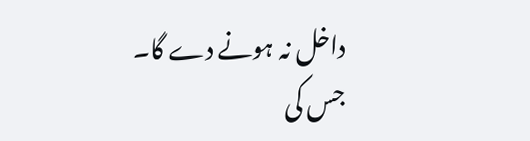داخل نہ ہونے دے گا۔ جس کی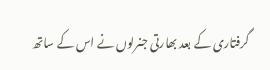گرفتاری کے بعد بھارتی جنرلوں نے اس کے ساتھ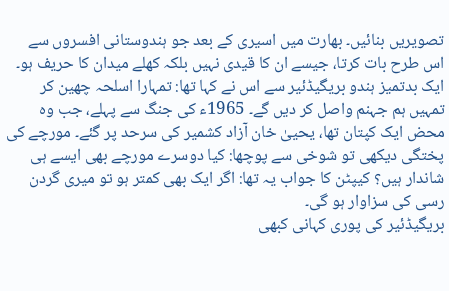تصویریں بنائیں۔ بھارت میں اسیری کے بعد جو ہندوستانی افسروں سے اس طرح بات کرتا، جیسے ان کا قیدی نہیں بلکہ کھلے میدان کا حریف ہو۔ ایک بدتمیز ہندو بریگیڈئیر سے اس نے کہا تھا: تمہارا اسلحہ چھین کر تمہیں ہم جہنم واصل کر دیں گے۔ 1965ء کی جنگ سے پہلے، جب وہ محض ایک کپتان تھا، یحییٰ خان آزاد کشمیر کی سرحد پر گئے۔ مورچے کی پختگی دیکھی تو شوخی سے پوچھا: کیا دوسرے مورچے بھی ایسے ہی شاندار ہیں؟ کیپٹن کا جواب یہ تھا: اگر ایک بھی کمتر ہو تو میری گردن رسی کی سزاوار ہو گی۔
بریگیڈئیر کی پوری کہانی کبھی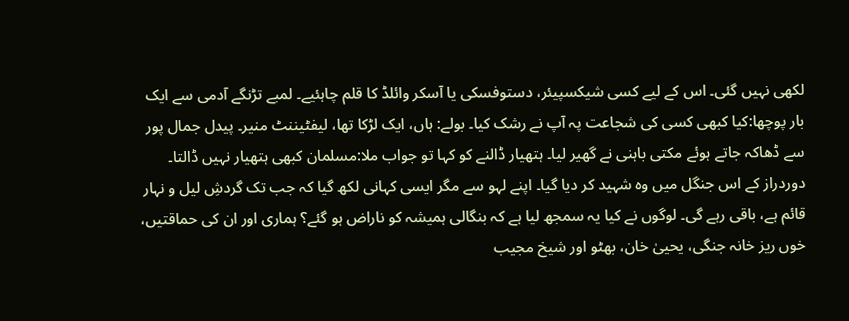لکھی نہیں گئی۔ اس کے لیے کسی شیکسپیئر، دستوفسکی یا آسکر وائلڈ کا قلم چاہئیے۔ لمبے تڑنگے آدمی سے ایک بار پوچھا:کیا کبھی کسی کی شجاعت پہ آپ نے رشک کیا۔ بولے: ہاں، ایک لڑکا تھا، لیفٹیننٹ منیر۔ پیدل جمال پور سے ڈھاکہ جاتے ہوئے مکتی باہنی نے گھیر لیا۔ ہتھیار ڈالنے کو کہا تو جواب ملا:مسلمان کبھی ہتھیار نہیں ڈالتا۔ دوردراز کے اس جنگل میں وہ شہید کر دیا گیا۔ اپنے لہو سے مگر ایسی کہانی لکھ گیا کہ جب تک گردشِ لیل و نہار قائم ہے، باقی رہے گی۔ لوگوں نے کیا یہ سمجھ لیا ہے کہ بنگالی ہمیشہ کو ناراض ہو گئے؟ ہماری اور ان کی حماقتیں، خوں ریز خانہ جنگی، یحییٰ خان، بھٹو اور شیخ مجیب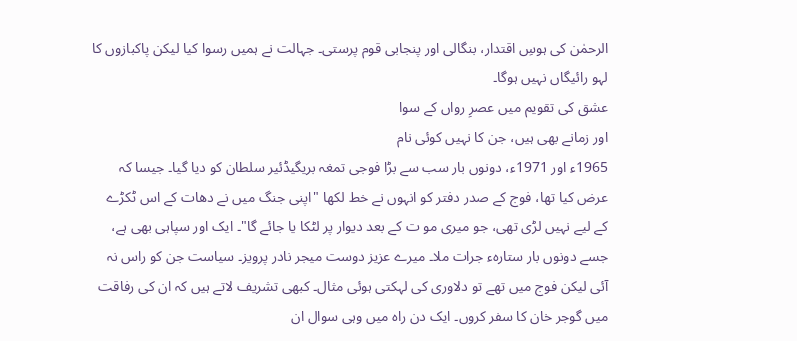الرحمٰن کی ہوسِ اقتدار، بنگالی اور پنجابی قوم پرستی۔ جہالت نے ہمیں رسوا کیا لیکن پاکبازوں کا لہو رائیگاں نہیں ہوگا۔
عشق کی تقویم میں عصرِ رواں کے سوا
اور زمانے بھی ہیں، جن کا نہیں کوئی نام
1965ء اور 1971ء، دونوں بار سب سے بڑا فوجی تمغہ بریگیڈئیر سلطان کو دیا گیا۔ جیسا کہ عرض کیا تھا، فوج کے صدر دفتر کو انہوں نے خط لکھا "اپنی جنگ میں نے دھات کے اس ٹکڑے کے لیے نہیں لڑی تھی، جو میری مو ت کے بعد دیوار پر لٹکا یا جائے گا"۔ ایک اور سپاہی بھی ہے، جسے دونوں بار ستارہء جرات ملا۔ میرے عزیز دوست میجر نادر پرویز۔ سیاست جن کو راس نہ آئی لیکن فوج میں تھے تو دلاوری کی لہکتی ہوئی مثال۔ کبھی تشریف لاتے ہیں کہ ان کی رفاقت میں گوجر خان کا سفر کروں۔ ایک دن راہ میں وہی سوال ان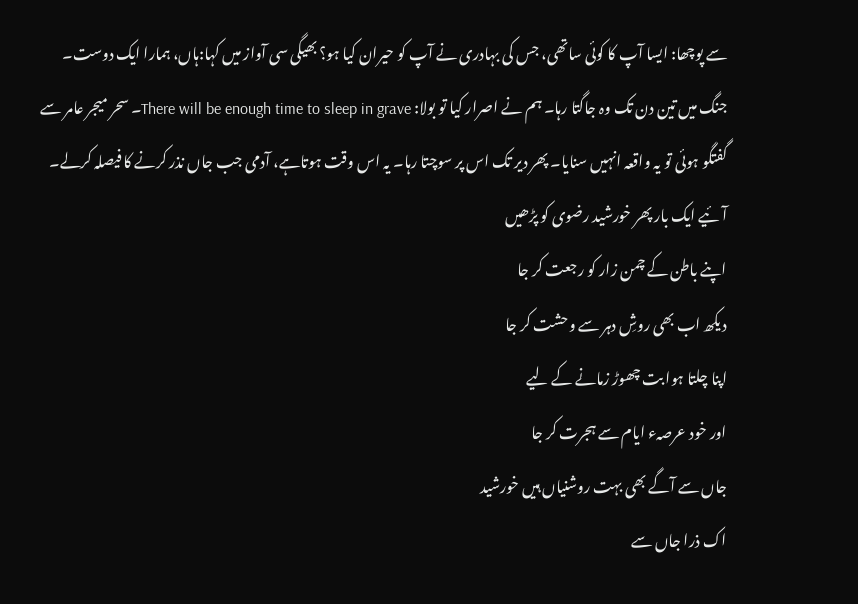سے پوچھا: ایسا آپ کا کوئی ساتھی، جس کی بہادری نے آپ کو حیران کیا ہو؟ بھیگی سی آواز میں کہا:ہاں، ہمارا ایک دوست۔ جنگ میں تین دن تک وہ جاگتا رہا۔ ہم نے اصرار کیا تو بولا: There will be enough time to sleep in grave۔ سحر میجر عامر سے گفتگو ہوئی تو یہ واقعہ انہیں سنایا۔ پھر دیر تک اس پر سوچتا رہا۔ یہ اس وقت ہوتاہے، آدمی جب جاں نذر کرنے کا فیصلہ کرلے۔ آئیے ایک بار پھر خورشید رضوی کو پڑھیں
اپنے باطن کے چمن زار کو رجعت کر جا
دیکھ اب بھی روشِ دہر سے وحشت کر جا
اپنا چلتا ہوا بت چھوڑ زمانے کے لیے
اور خود عرصہء ایام سے ہجرت کر جا
جاں سے آگے بھی بہت روشنیاں ہیں خورشید
اک ذرا جاں سے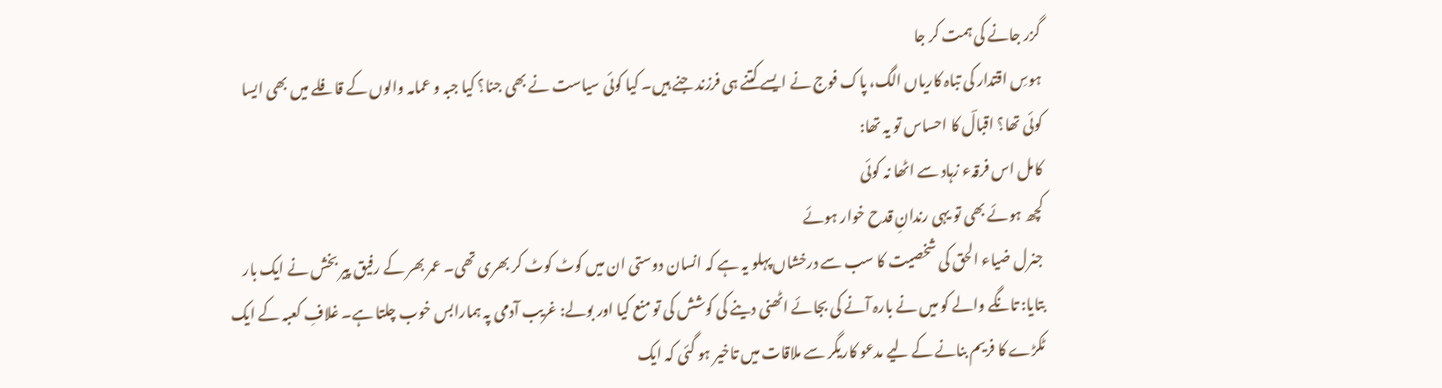گزر جانے کی ہمت کر جا
ہوسِ اقتدار کی تباہ کاریاں الگ، پاک فوج نے ایسے کتنے ہی فرزند جنے ہیں۔ کیا کوئی سیاست نے بھی جنا؟ کیا جبہ و عمامہ والوں کے قافلے میں بھی ایسا کوئی تھا؟ اقبالؔ کا احساس تو یہ تھا:
کامل اس فرقہء زہاد سے اٹھا نہ کوئی
کچھ ہوئے بھی تو یہی رندانِ قدح خوار ہوئے
جنرل ضیاء الحق کی شخصیت کا سب سے درخشاں پہلو یہ ہے کہ انسان دوستی ان میں کوٹ کوٹ کر بھری تھی۔ عمر بھر کے رفیق پیر بخش نے ایک بار بتایا: تانگے والے کو میں نے بارہ آنے کی بجائے اٹھنی دینے کی کوشش کی تو منع کیا اور بولے: غریب آدمی پہ ہمارابس خوب چلتا ہے۔ غلافِ کعبہ کے ایک ٹکڑے کا فریم بنانے کے لیے مدعو کاریگر سے ملاقات میں تاخیر ہو گئی کہ ایک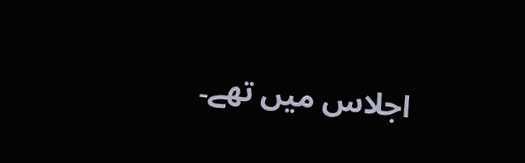اجلاس میں تھے۔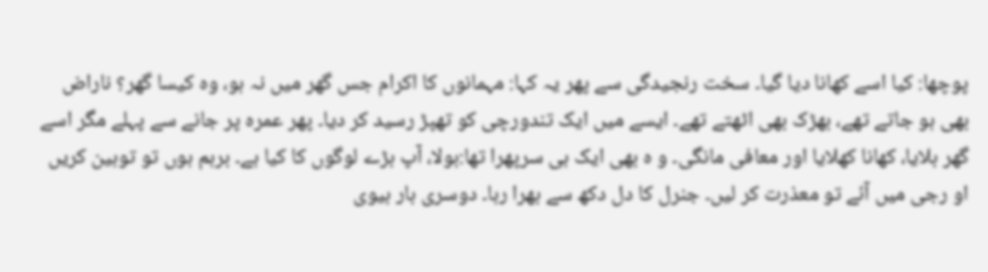پوچھا: کیا اسے کھانا دیا گیا۔ سخت رنجیدگی سے پھر یہ کہا: مہمانوں کا اکرام جس گھر میں نہ ہو، وہ کیسا گھر؟ ناراض بھی ہو جاتے تھے، بھڑک بھی اٹھتے تھے۔ ایسے میں ایک تندورچی کو تھپڑ رسید کر دیا۔ پھر عمرہ پر جانے سے پہلے مگر اسے گھر بلایا، کھانا کھلایا اور معافی مانگی۔ و ہ بھی ایک ہی سرپھرا تھا:بولا، آپ بڑے لوگوں کا کیا ہے۔ برہم ہوں تو توہین کریں او رجی میں آئے تو معذرت کر لیں۔ جنرل کا دل دکھ سے بھرا رہا۔ دوسری بار بیوی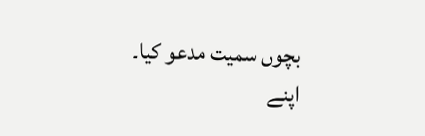بچوں سمیت مدعو کیا۔ اپنے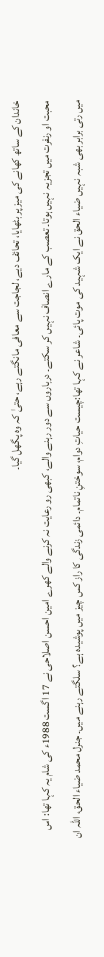خاندان کے ساتھ کھانے کی میز پر بٹھایا، تحائف دیے، لجاجت سے معافی مانگتے رہے، حتیٰ کہ وہ پگھل گیا۔
محبت او رنفرت میں تجزیہ نہیں ہوتا۔ تعصب کے مارے انصاف نہیں کر سکتے۔ درباروں سے دور رہنے والے، کبھی رو رعایت نہ کرنے والے کھرے امین احسن اصلاحی نے 17 اگست 1988ء کی شام یہ کہا تھا: اس میں رتی برابر بھی شبہ نہیں ضیاء الحق نے ایک شہید کی موت پائی۔ شاعر نے کہا تھا:چیست حیاتِ دوام، سوختنِ ناتمام۔ دائمی زندگی کا راز کس چیز میں پوشیدہ ہے؟ سلگتے رہنے میں۔ جنرل محمد ضیاء الحق، اللہ ان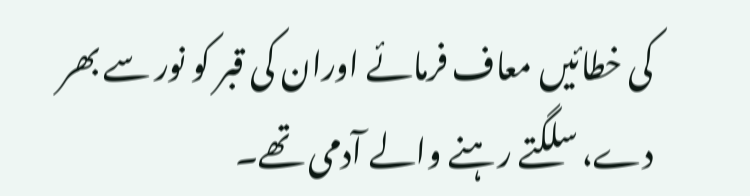کی خطائیں معاف فرمائے اوران کی قبر کو نور سے بھر دے، سلگتے رہنے والے آدمی تھے۔